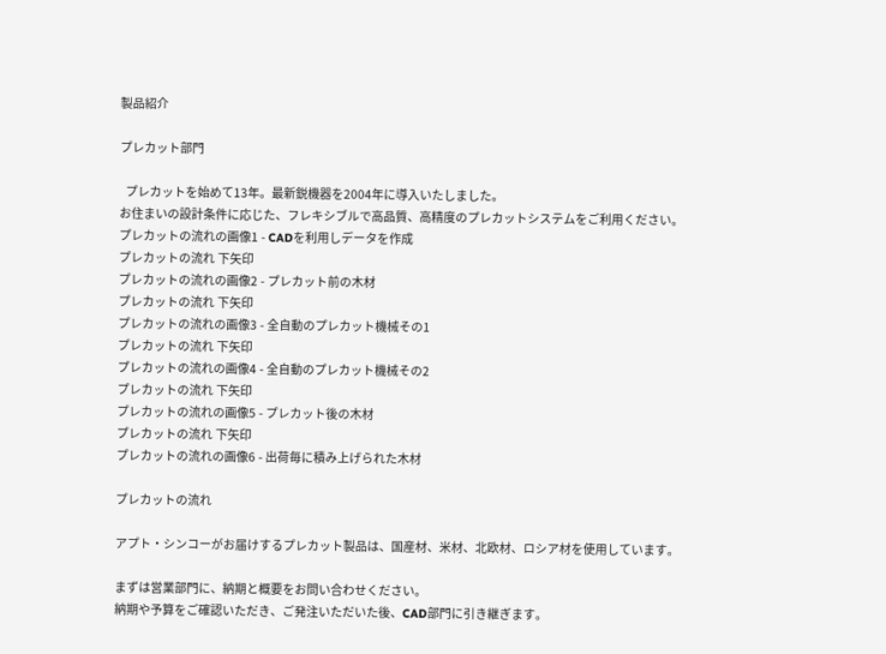製品紹介

プレカット部門

  プレカットを始めて13年。最新鋭機器を2004年に導入いたしました。
お住まいの設計条件に応じた、フレキシブルで高品質、高精度のプレカットシステムをご利用ください。
プレカットの流れの画像1 - CADを利用しデータを作成
プレカットの流れ 下矢印
プレカットの流れの画像2 - プレカット前の木材
プレカットの流れ 下矢印
プレカットの流れの画像3 - 全自動のプレカット機械その1
プレカットの流れ 下矢印
プレカットの流れの画像4 - 全自動のプレカット機械その2
プレカットの流れ 下矢印
プレカットの流れの画像5 - プレカット後の木材
プレカットの流れ 下矢印
プレカットの流れの画像6 - 出荷毎に積み上げられた木材

プレカットの流れ

アプト・シンコーがお届けするプレカット製品は、国産材、米材、北欧材、ロシア材を使用しています。

まずは営業部門に、納期と概要をお問い合わせください。
納期や予算をご確認いただき、ご発注いただいた後、CAD部門に引き継ぎます。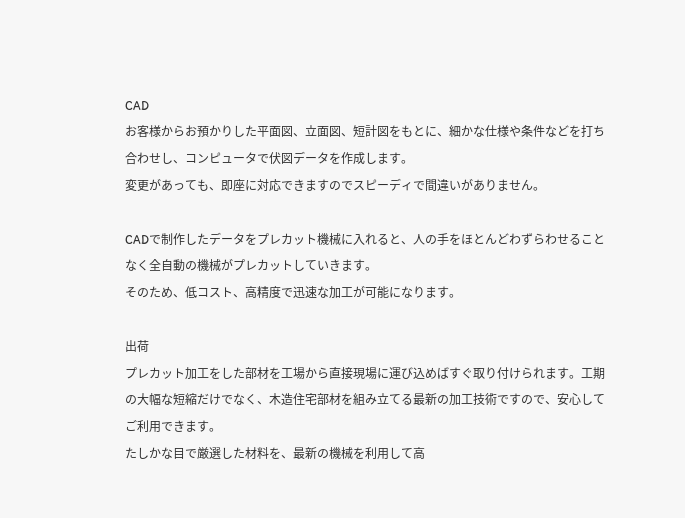CAD
お客様からお預かりした平面図、立面図、短計図をもとに、細かな仕様や条件などを打ち合わせし、コンピュータで伏図データを作成します。
変更があっても、即座に対応できますのでスピーディで間違いがありません。

CADで制作したデータをプレカット機械に入れると、人の手をほとんどわずらわせることなく全自動の機械がプレカットしていきます。
そのため、低コスト、高精度で迅速な加工が可能になります。

出荷
プレカット加工をした部材を工場から直接現場に運び込めばすぐ取り付けられます。工期の大幅な短縮だけでなく、木造住宅部材を組み立てる最新の加工技術ですので、安心してご利用できます。
たしかな目で厳選した材料を、最新の機械を利用して高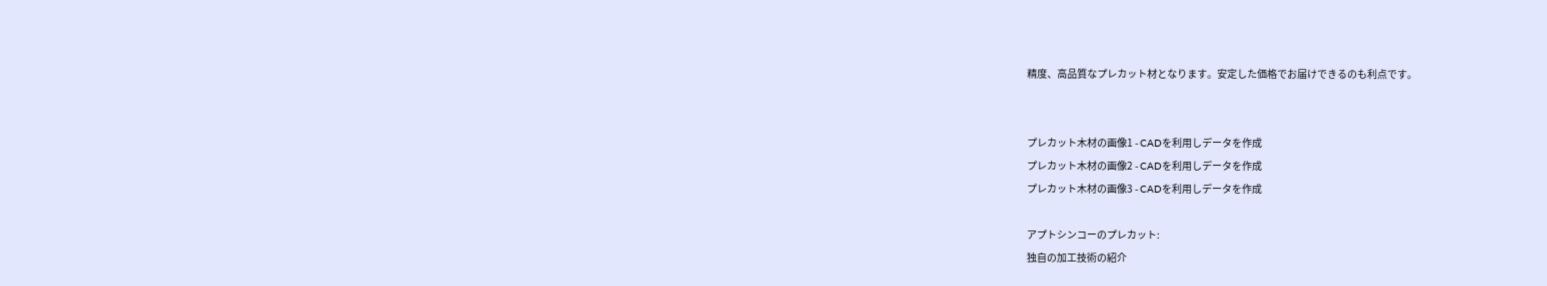精度、高品質なプレカット材となります。安定した価格でお届けできるのも利点です。


プレカット木材の画像1 - CADを利用しデータを作成
プレカット木材の画像2 - CADを利用しデータを作成
プレカット木材の画像3 - CADを利用しデータを作成

アプトシンコーのプレカット:
独自の加工技術の紹介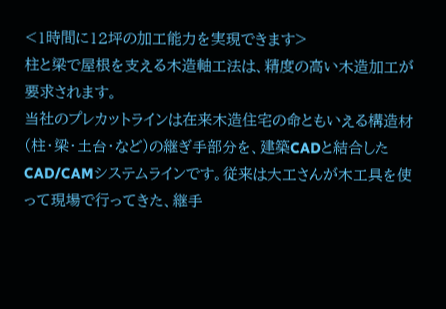<1時間に12坪の加工能力を実現できます>
柱と梁で屋根を支える木造軸工法は、精度の高い木造加工が要求されます。
当社のプレカットラインは在来木造住宅の命ともいえる構造材(柱・梁・土台・など)の継ぎ手部分を、建築CADと結合したCAD/CAMシステムラインです。従来は大工さんが木工具を使って現場で行ってきた、継手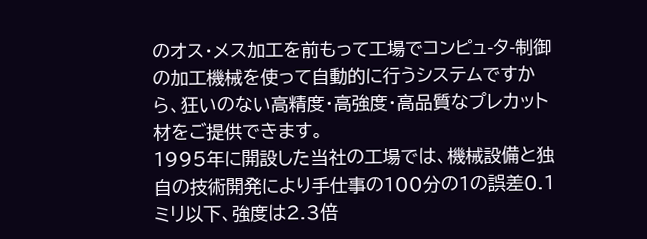のオス・メス加工を前もって工場でコンピュ-タ-制御の加工機械を使って自動的に行うシステムですから、狂いのない高精度・高強度・高品質なプレカット材をご提供できます。
1995年に開設した当社の工場では、機械設備と独自の技術開発により手仕事の100分の1の誤差0.1ミリ以下、強度は2.3倍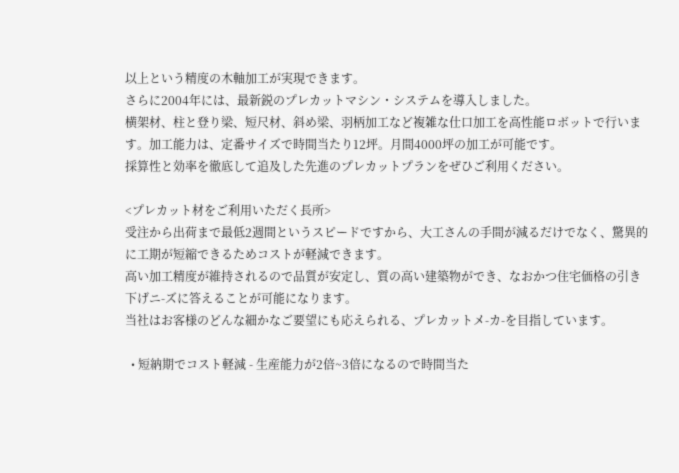以上という精度の木軸加工が実現できます。
さらに2004年には、最新鋭のプレカットマシン・システムを導入しました。
横架材、柱と登り梁、短尺材、斜め梁、羽柄加工など複雑な仕口加工を高性能ロボットで行います。加工能力は、定番サイズで時間当たり12坪。月間4000坪の加工が可能です。
採算性と効率を徹底して追及した先進のプレカットプランをぜひご利用ください。

<プレカット材をご利用いただく長所>
受注から出荷まで最低2週間というスピードですから、大工さんの手間が減るだけでなく、驚異的に工期が短縮できるためコストが軽減できます。
高い加工精度が維持されるので品質が安定し、質の高い建築物ができ、なおかつ住宅価格の引き下げニ-ズに答えることが可能になります。
当社はお客様のどんな細かなご要望にも応えられる、プレカットメ-カ-を目指しています。

  • 短納期でコスト軽減 - 生産能力が2倍~3倍になるので時間当た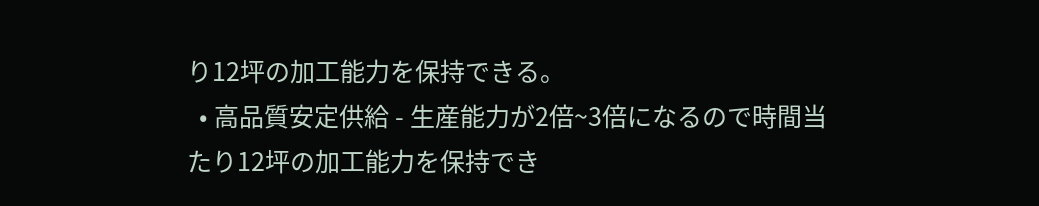り12坪の加工能力を保持できる。
  • 高品質安定供給 - 生産能力が2倍~3倍になるので時間当たり12坪の加工能力を保持でき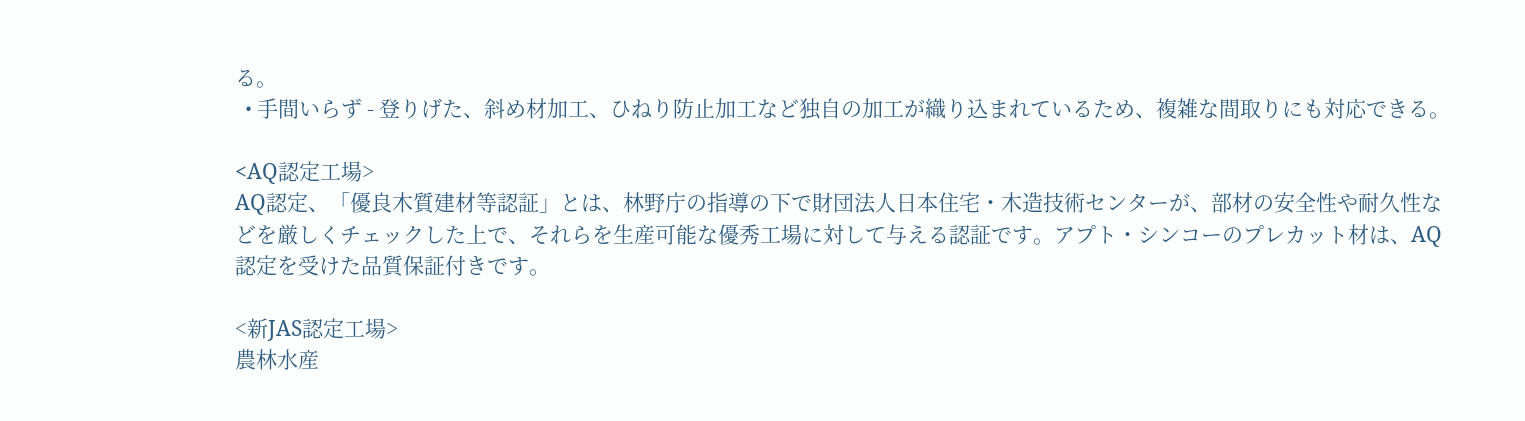る。
  • 手間いらず - 登りげた、斜め材加工、ひねり防止加工など独自の加工が織り込まれているため、複雑な間取りにも対応できる。

<AQ認定工場>
AQ認定、「優良木質建材等認証」とは、林野庁の指導の下で財団法人日本住宅・木造技術センターが、部材の安全性や耐久性などを厳しくチェックした上で、それらを生産可能な優秀工場に対して与える認証です。アプト・シンコーのプレカット材は、AQ認定を受けた品質保証付きです。

<新JAS認定工場>
農林水産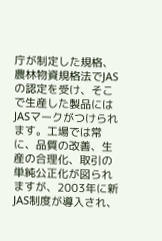庁が制定した規格、農林物資規格法でJASの認定を受け、そこで生産した製品にはJASマークがつけられます。工場では常に、品質の改善、生産の合理化、取引の単純公正化が図られますが、2003年に新JAS制度が導入され、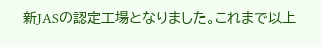新JASの認定工場となりました。これまで以上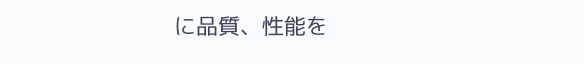に品質、性能を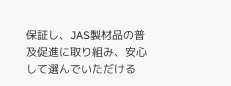保証し、JAS製材品の普及促進に取り組み、安心して選んでいただける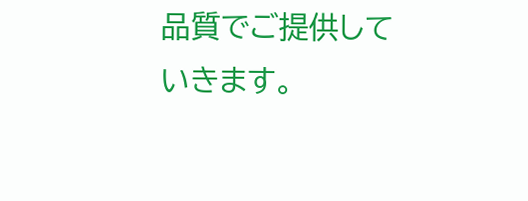品質でご提供していきます。